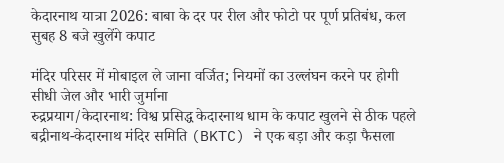केदारनाथ यात्रा 2026: बाबा के दर पर रील और फोटो पर पूर्ण प्रतिबंध, कल सुबह 8 बजे खुलेंगे कपाट

मंदिर परिसर में मोबाइल ले जाना वर्जित; नियमों का उल्लंघन करने पर होगी सीधी जेल और भारी जुर्माना
रुद्रप्रयाग/केदारनाथ: विश्व प्रसिद्ध केदारनाथ धाम के कपाट खुलने से ठीक पहले बद्रीनाथ-केदारनाथ मंदिर समिति (BKTC) ने एक बड़ा और कड़ा फैसला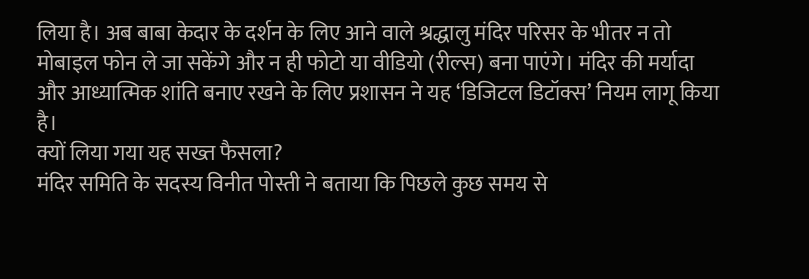लिया है। अब बाबा केदार के दर्शन के लिए आने वाले श्रद्धालु मंदिर परिसर के भीतर न तो मोबाइल फोन ले जा सकेंगे और न ही फोटो या वीडियो (रील्स) बना पाएंगे। मंदिर की मर्यादा और आध्यात्मिक शांति बनाए रखने के लिए प्रशासन ने यह ‘डिजिटल डिटॉक्स’ नियम लागू किया है।
क्यों लिया गया यह सख्त फैसला?
मंदिर समिति के सदस्य विनीत पोस्ती ने बताया कि पिछले कुछ समय से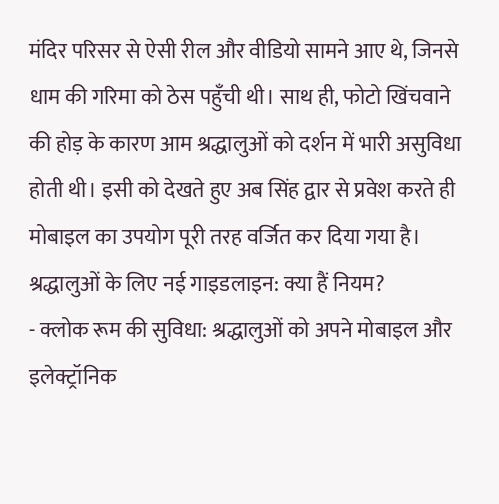मंदिर परिसर से ऐसी रील और वीडियो सामने आए थे, जिनसे धाम की गरिमा को ठेस पहुँची थी। साथ ही, फोटो खिंचवाने की होड़ के कारण आम श्रद्धालुओं को दर्शन में भारी असुविधा होती थी। इसी को देखते हुए अब सिंह द्वार से प्रवेश करते ही मोबाइल का उपयोग पूरी तरह वर्जित कर दिया गया है।
श्रद्धालुओं के लिए नई गाइडलाइन: क्या हैं नियम?
- क्लोक रूम की सुविधा: श्रद्धालुओं को अपने मोबाइल और इलेक्ट्रॉनिक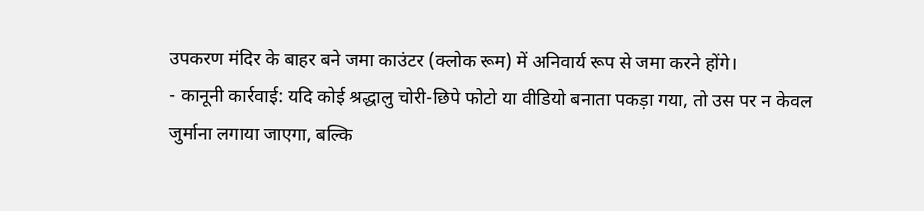उपकरण मंदिर के बाहर बने जमा काउंटर (क्लोक रूम) में अनिवार्य रूप से जमा करने होंगे।
- कानूनी कार्रवाई: यदि कोई श्रद्धालु चोरी-छिपे फोटो या वीडियो बनाता पकड़ा गया, तो उस पर न केवल जुर्माना लगाया जाएगा, बल्कि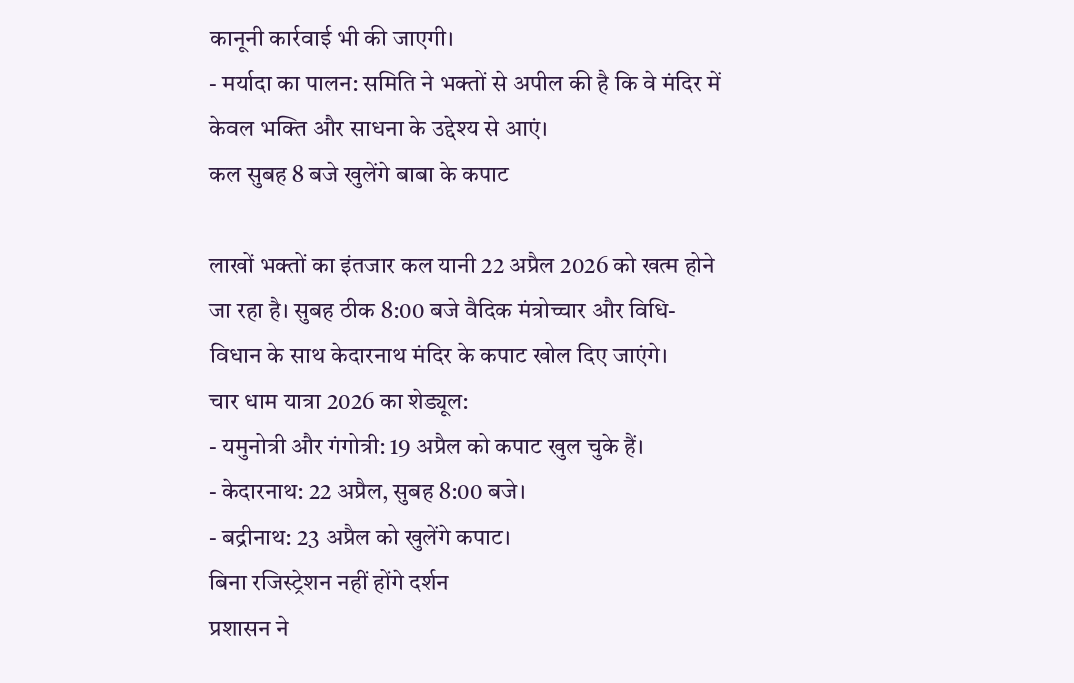कानूनी कार्रवाई भी की जाएगी।
- मर्यादा का पालन: समिति ने भक्तों से अपील की है कि वे मंदिर में केवल भक्ति और साधना के उद्देश्य से आएं।
कल सुबह 8 बजे खुलेंगे बाबा के कपाट

लाखों भक्तों का इंतजार कल यानी 22 अप्रैल 2026 को खत्म होने जा रहा है। सुबह ठीक 8:00 बजे वैदिक मंत्रोच्चार और विधि-विधान के साथ केदारनाथ मंदिर के कपाट खोल दिए जाएंगे।
चार धाम यात्रा 2026 का शेड्यूल:
- यमुनोत्री और गंगोत्री: 19 अप्रैल को कपाट खुल चुके हैं।
- केदारनाथ: 22 अप्रैल, सुबह 8:00 बजे।
- बद्रीनाथ: 23 अप्रैल को खुलेंगे कपाट।
बिना रजिस्ट्रेशन नहीं होंगे दर्शन
प्रशासन ने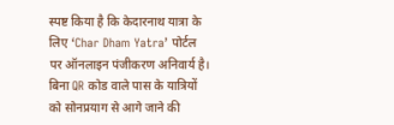स्पष्ट किया है कि केदारनाथ यात्रा के लिए ‘Char Dham Yatra’ पोर्टल पर ऑनलाइन पंजीकरण अनिवार्य है। बिना QR कोड वाले पास के यात्रियों को सोनप्रयाग से आगे जाने की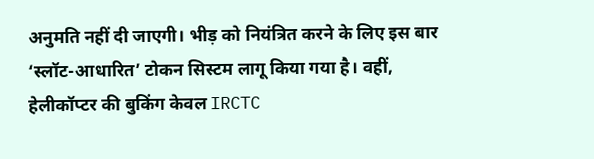अनुमति नहीं दी जाएगी। भीड़ को नियंत्रित करने के लिए इस बार ‘स्लॉट-आधारित’ टोकन सिस्टम लागू किया गया है। वहीं, हेलीकॉप्टर की बुकिंग केवल IRCTC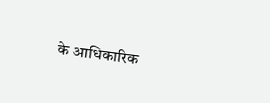के आधिकारिक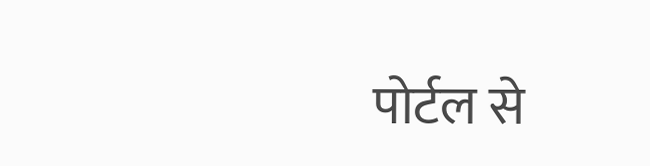पोर्टल से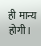ही मान्य होगी।